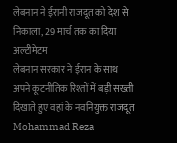लेबनान ने ईरानी राजदूत को देश से निकाला, 29 मार्च तक का दिया अल्टीमेटम
लेबनान सरकार ने ईरान के साथ अपने कूटनीतिक रिश्तों में बड़ी सख्ती दिखाते हुए वहां के नवनियुक्त राजदूत Mohammad Reza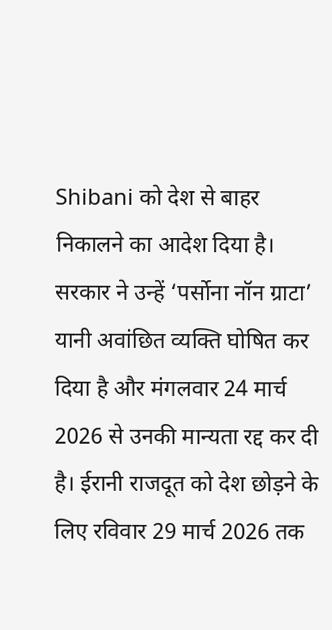Shibani को देश से बाहर निकालने का आदेश दिया है। सरकार ने उन्हें ‘पर्सोना नॉन ग्राटा’ यानी अवांछित व्यक्ति घोषित कर दिया है और मंगलवार 24 मार्च 2026 से उनकी मान्यता रद्द कर दी है। ईरानी राजदूत को देश छोड़ने के लिए रविवार 29 मार्च 2026 तक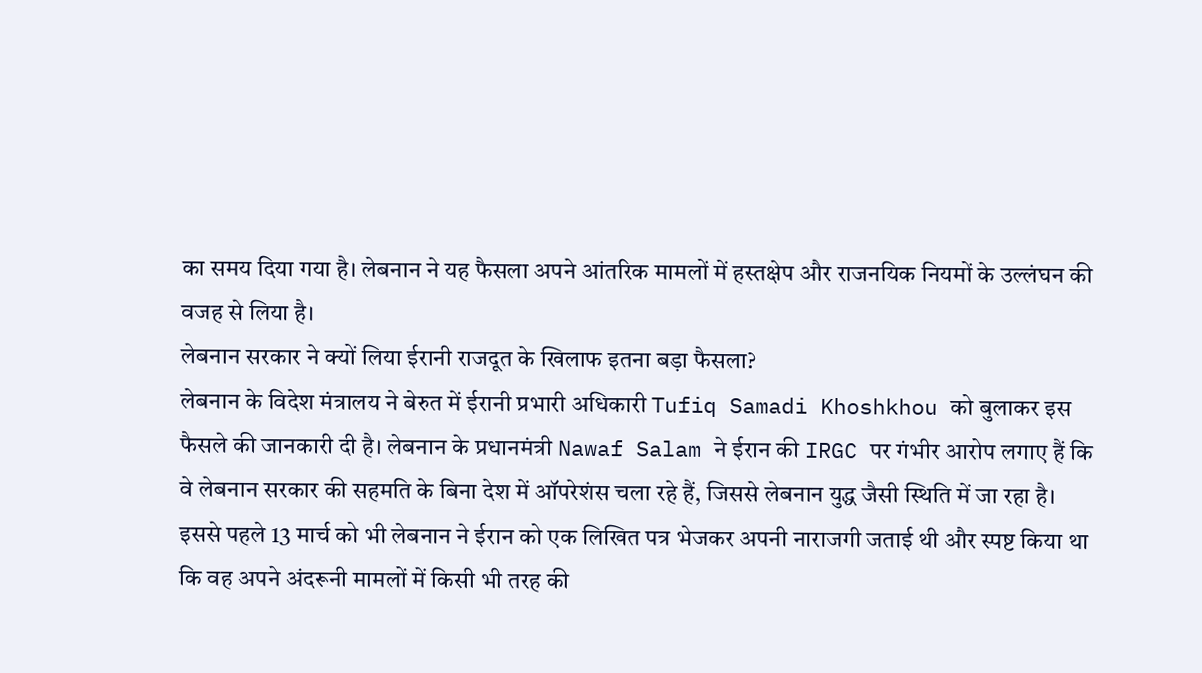का समय दिया गया है। लेबनान ने यह फैसला अपने आंतरिक मामलों में हस्तक्षेप और राजनयिक नियमों के उल्लंघन की वजह से लिया है।
लेबनान सरकार ने क्यों लिया ईरानी राजदूत के खिलाफ इतना बड़ा फैसला?
लेबनान के विदेश मंत्रालय ने बेरुत में ईरानी प्रभारी अधिकारी Tufiq Samadi Khoshkhou को बुलाकर इस फैसले की जानकारी दी है। लेबनान के प्रधानमंत्री Nawaf Salam ने ईरान की IRGC पर गंभीर आरोप लगाए हैं कि वे लेबनान सरकार की सहमति के बिना देश में ऑपरेशंस चला रहे हैं, जिससे लेबनान युद्ध जैसी स्थिति में जा रहा है। इससे पहले 13 मार्च को भी लेबनान ने ईरान को एक लिखित पत्र भेजकर अपनी नाराजगी जताई थी और स्पष्ट किया था कि वह अपने अंदरूनी मामलों में किसी भी तरह की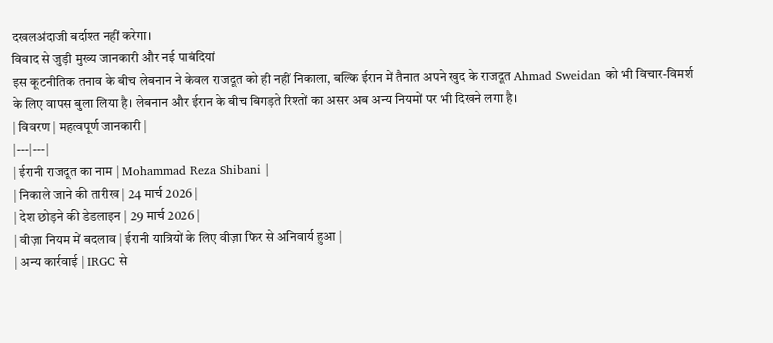दखलअंदाजी बर्दाश्त नहीं करेगा।
विवाद से जुड़ी मुख्य जानकारी और नई पाबंदियां
इस कूटनीतिक तनाव के बीच लेबनान ने केवल राजदूत को ही नहीं निकाला, बल्कि ईरान में तैनात अपने खुद के राजदूत Ahmad Sweidan को भी विचार-विमर्श के लिए वापस बुला लिया है। लेबनान और ईरान के बीच बिगड़ते रिश्तों का असर अब अन्य नियमों पर भी दिखने लगा है।
| विवरण | महत्वपूर्ण जानकारी |
|---|---|
| ईरानी राजदूत का नाम | Mohammad Reza Shibani |
| निकाले जाने की तारीख | 24 मार्च 2026 |
| देश छोड़ने की डेडलाइन | 29 मार्च 2026 |
| वीज़ा नियम में बदलाव | ईरानी यात्रियों के लिए वीज़ा फिर से अनिवार्य हुआ |
| अन्य कार्रवाई | IRGC से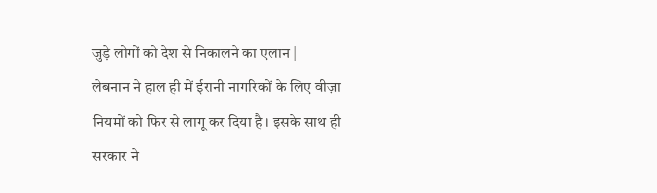जुड़े लोगों को देश से निकालने का एलान |
लेबनान ने हाल ही में ईरानी नागरिकों के लिए वीज़ा नियमों को फिर से लागू कर दिया है। इसके साथ ही सरकार ने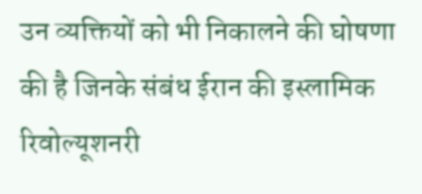उन व्यक्तियों को भी निकालने की घोषणा की है जिनके संबंध ईरान की इस्लामिक रिवोल्यूशनरी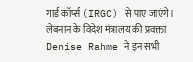गार्ड कॉर्प्स (IRGC) से पाए जाएंगे। लेबनान के विदेश मंत्रालय की प्रवक्ता Denise Rahme ने इन सभी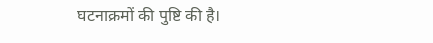घटनाक्रमों की पुष्टि की है।